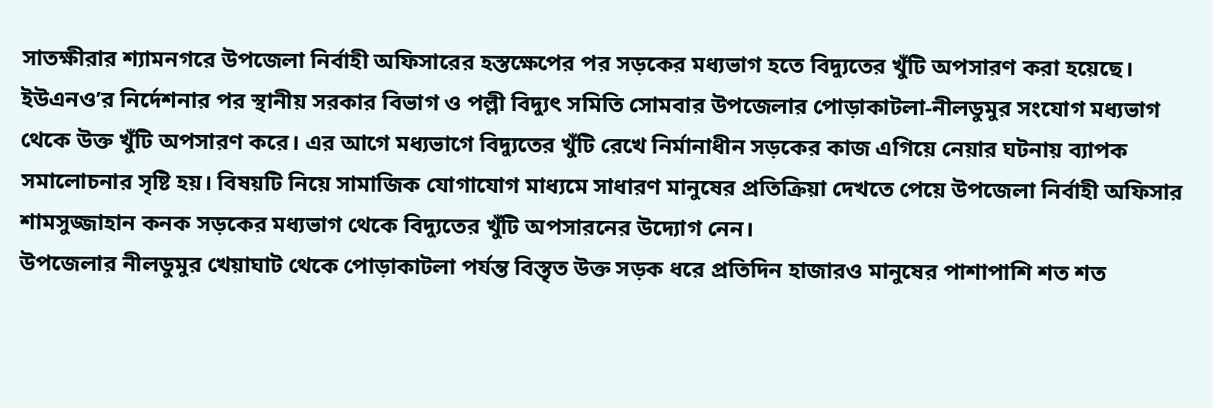সাতক্ষীরার শ্যামনগরে উপজেলা নির্বাহী অফিসারের হস্তক্ষেপের পর সড়কের মধ্যভাগ হতে বিদ্যুতের খুঁটি অপসারণ করা হয়েছে। ইউএনও’র নির্দেশনার পর স্থানীয় সরকার বিভাগ ও পল্লী বিদ্যুৎ সমিতি সোমবার উপজেলার পোড়াকাটলা-নীলডুমুর সংযোগ মধ্যভাগ থেকে উক্ত খুঁটি অপসারণ করে। এর আগে মধ্যভাগে বিদ্যুতের খুঁটি রেখে নির্মানাধীন সড়কের কাজ এগিয়ে নেয়ার ঘটনায় ব্যাপক সমালোচনার সৃষ্টি হয়। বিষয়টি নিয়ে সামাজিক যোগাযোগ মাধ্যমে সাধারণ মানুষের প্রতিক্রিয়া দেখতে পেয়ে উপজেলা নির্বাহী অফিসার শামসুজ্জাহান কনক সড়কের মধ্যভাগ থেকে বিদ্যুতের খুঁটি অপসারনের উদ্যোগ নেন।
উপজেলার নীলডুমুর খেয়াঘাট থেকে পোড়াকাটলা পর্যন্ত বিস্তৃত উক্ত সড়ক ধরে প্রতিদিন হাজারও মানুষের পাশাপাশি শত শত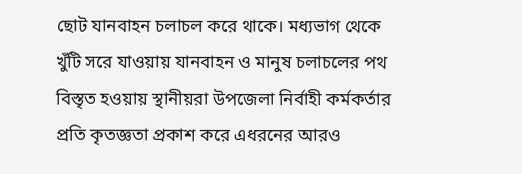ছোট যানবাহন চলাচল করে থাকে। মধ্যভাগ থেকে খুঁটি সরে যাওয়ায় যানবাহন ও মানুষ চলাচলের পথ বিস্তৃত হওয়ায় স্থানীয়রা উপজেলা নির্বাহী কর্মকর্তার প্রতি কৃতজ্ঞতা প্রকাশ করে এধরনের আরও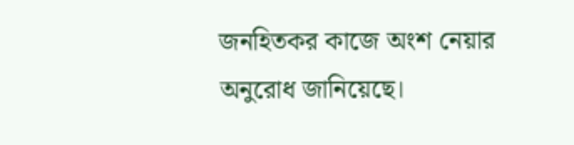জনহিতকর কাজে অংশ নেয়ার অনুরোধ জানিয়েছে।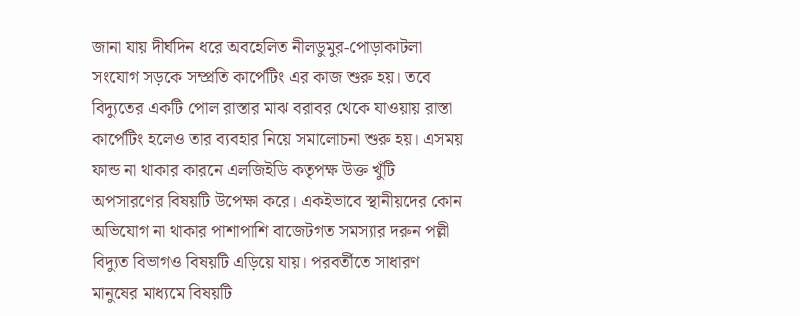জানা যায় দীর্ঘদিন ধরে অবহেলিত নীলডুমুর-পোড়াকাটলা সংযোগ সড়কে সম্প্রতি কার্পেটিং এর কাজ শুরু হয়। তবে বিদ্যুতের একটি পোল রাস্তার মাঝ বরাবর থেকে যাওয়ায় রাস্তা কার্পেটিং হলেও তার ব্যবহার নিয়ে সমালোচনা শুরু হয়। এসময় ফান্ড না থাকার কারনে এলজিইডি কতৃপক্ষ উক্ত খুঁটি অপসারণের বিষয়টি উপেক্ষা করে। একইভাবে স্থানীয়দের কোন অভিযোগ না থাকার পাশাপাশি বাজেটগত সমস্যার দরুন পল্লী বিদ্যুত বিভাগও বিষয়টি এড়িয়ে যায়। পরবর্তীতে সাধারণ মানুষের মাধ্যমে বিষয়টি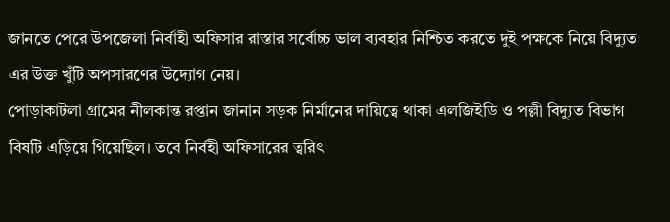জানতে পেরে উপজেলা নির্বাহী অফিসার রাস্তার সর্বোচ্চ ভাল ব্যবহার নিশ্চিত করতে দুই পক্ষকে নিয়ে বিদ্যুত এর উক্ত খুঁটি অপসারণের উদ্যোগ নেয়।
পোড়াকাটলা গ্রামের নীলকান্ত রপ্তান জানান সড়ক নির্মানের দায়িত্বে থাকা এলজিইডি ও পল্লী বিদ্যুত বিভাগ বিষটি এড়িয়ে গিয়েছিল। তবে নির্বহী অফিসারের ত্বরিৎ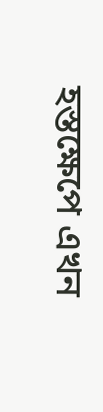হস্তক্ষেপে এখন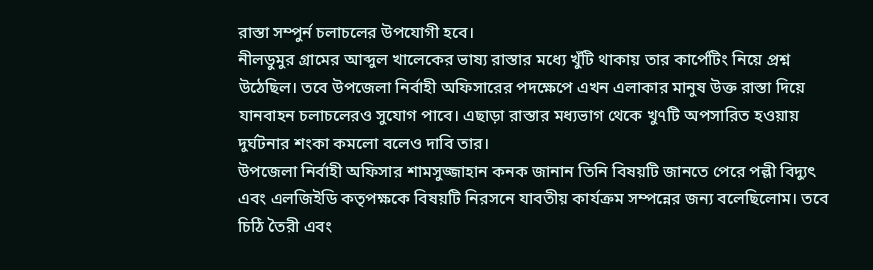রাস্তা সম্পুর্ন চলাচলের উপযোগী হবে।
নীলডুমুর গ্রামের আব্দুল খালেকের ভাষ্য রাস্তার মধ্যে খুঁটি থাকায় তার কার্পেটিং নিয়ে প্রশ্ন উঠেছিল। তবে উপজেলা নির্বাহী অফিসারের পদক্ষেপে এখন এলাকার মানুষ উক্ত রাস্তা দিয়ে যানবাহন চলাচলেরও সুযোগ পাবে। এছাড়া রাস্তার মধ্যভাগ থেকে খু৭টি অপসারিত হওয়ায় দুর্ঘটনার শংকা কমলো বলেও দাবি তার।
উপজেলা নির্বাহী অফিসার শামসুজ্জাহান কনক জানান তিনি বিষয়টি জানতে পেরে পল্লী বিদ্যুৎ এবং এলজিইডি কতৃপক্ষকে বিষয়টি নিরসনে যাবতীয় কার্যক্রম সম্পন্নের জন্য বলেছিলোম। তবে চিঠি তৈরী এবং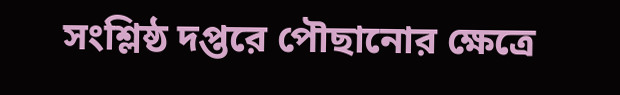সংশ্লিষ্ঠ দপ্তরে পৌছানোর ক্ষেত্রে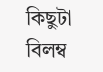কিছুটা বিলম্ব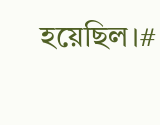হয়েছিল।#